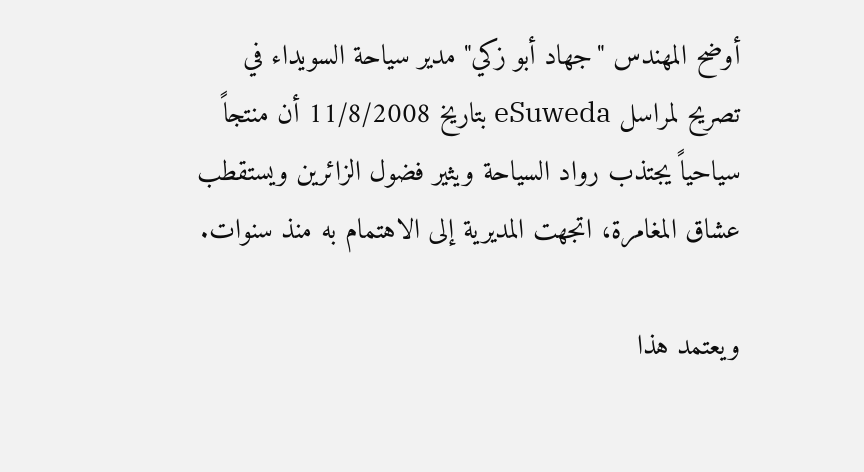أوضح المهندس "جهاد أبو زكي" مدير سياحة السويداء في تصريح لمراسل eSuweda بتاريخ 11/8/2008 أن منتجاً سياحياً يجتذب رواد السياحة ويثير فضول الزائرين ويستقطب عشاق المغامرة، اتجهت المديرية إلى الاهتمام به منذ سنوات.

ويعتمد هذا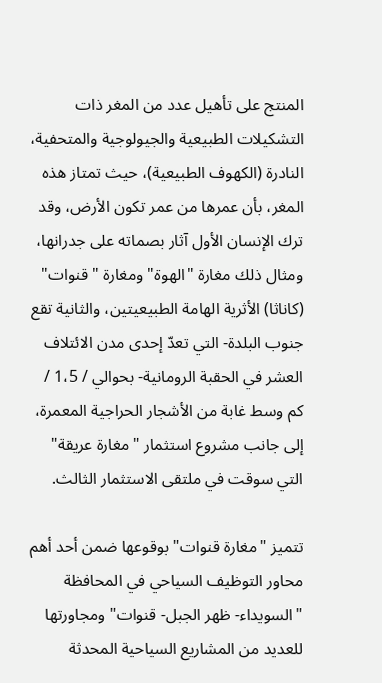المنتج على تأهيل عدد من المغر ذات التشكيلات الطبيعية والجيولوجية والمتحفية، النادرة (الكهوف الطبيعية)، حيث تمتاز هذه المغر، بأن عمرها من عمر تكون الأرض، وقد ترك الإنسان الأول آثار بصماته على جدرانها، ومثال ذلك مغارة "الهوة" ومغارة "قنوات" (كاناثا) الأثرية الهامة الطبيعيتين، والثانية تقع جنوب البلدة- التي تعدّ إحدى مدن الائتلاف العشر في الحقبة الرومانية- بحوالي / 1،5 / كم وسط غابة من الأشجار الحراجية المعمرة، إلى جانب مشروع استثمار "مغارة عريقة" التي سوقت في ملتقى الاستثمار الثالث.

تتميز "مغارة قنوات" بوقوعها ضمن أحد أهم محاور التوظيف السياحي في المحافظة "السويداء- ظهر الجبل- قنوات" ومجاورتها للعديد من المشاريع السياحية المحدثة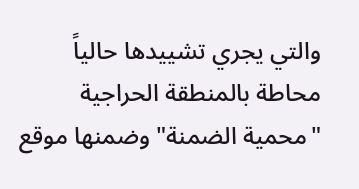والتي يجري تشييدها حالياً محاطة بالمنطقة الحراجية "محمية الضمنة" وضمنها موقع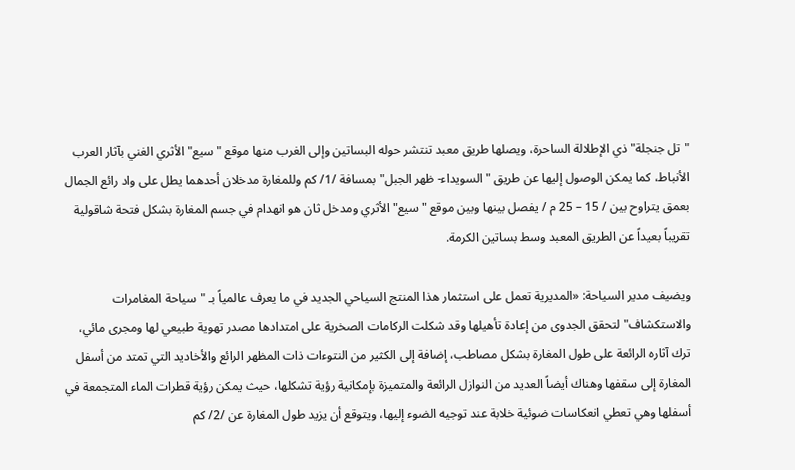"تل جنجلة" ذي الإطلالة الساحرة، ويصلها طريق معبد تنتشر حوله البساتين وإلى الغرب منها موقع "سيع" الأثري الغني بآثار العرب الأنباط، كما يمكن الوصول إليها عن طريق "السويداء- ظهر الجبل" بمسافة /1/ كم وللمغارة مدخلان أحدهما يطل على واد رائع الجمال بعمق يتراوح بين / 15 – 25 م / يفصل بينها وبين موقع "سيع" الأثري ومدخل ثان هو انهدام في جسم المغارة بشكل فتحة شاقولية تقريباً بعيداً عن الطريق المعبد وسط بساتين الكرمة.

ويضيف مدير السياحة: «المديرية تعمل على استثمار هذا المنتج السياحي الجديد في ما يعرف عالمياً بـ "سياحة المغامرات والاستكشاف" لتحقق الجدوى من إعادة تأهيلها وقد شكلت الركامات الصخرية على امتدادها مصدر تهوية طبيعي لها ومجرى مائي، ترك آثاره الرائعة على طول المغارة بشكل مصاطب، إضافة إلى الكثير من النتوءات ذات المظهر الرائع والأخاديد التي تمتد من أسفل المغارة إلى سقفها وهناك أيضاً العديد من النوازل الرائعة والمتميزة بإمكانية رؤية تشكلها، حيث يمكن رؤية قطرات الماء المتجمعة في أسفلها وهي تعطي انعكاسات ضوئية خلابة عند توجيه الضوء إليها، ويتوقع أن يزيد طول المغارة عن /2/ كم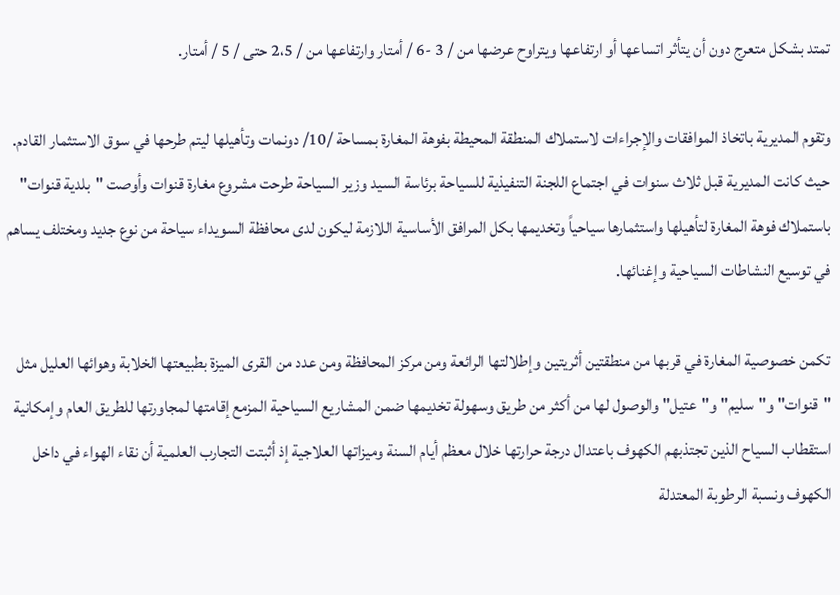تمتد بشكل متعرج دون أن يتأثر اتساعها أو ارتفاعها ويتراوح عرضها من / 3 -6 / أمتار وارتفاعها من / 2،5 حتى / 5 / أمتار.

وتقوم المديرية باتخاذ الموافقات والإجراءات لاستملاك المنطقة المحيطة بفوهة المغارة بمساحة /10/ دونمات وتأهيلها ليتم طرحها في سوق الاستثمار القادم. حيث كانت المديرية قبل ثلاث سنوات في اجتماع اللجنة التنفيذية للسياحة برئاسة السيد وزير السياحة طرحت مشروع مغارة قنوات وأوصت "بلدية قنوات" باستملاك فوهة المغارة لتأهيلها واستثمارها سياحياً وتخديمها بكل المرافق الأساسية اللازمة ليكون لدى محافظة السويداء سياحة من نوع جديد ومختلف يساهم في توسيع النشاطات السياحية وإغنائها.

تكمن خصوصية المغارة في قربها من منطقتين أثريتين وإطلالتها الرائعة ومن مركز المحافظة ومن عدد من القرى الميزة بطبيعتها الخلابة وهوائها العليل مثل "قنوات" و"سليم" و"عتيل" والوصول لها من أكثر من طريق وسهولة تخديمها ضمن المشاريع السياحية المزمع إقامتها لمجاورتها للطريق العام وإمكانية استقطاب السياح الذين تجتذبهم الكهوف باعتدال درجة حرارتها خلال معظم أيام السنة وميزاتها العلاجية إذ أثبتت التجارب العلمية أن نقاء الهواء في داخل الكهوف ونسبة الرطوبة المعتدلة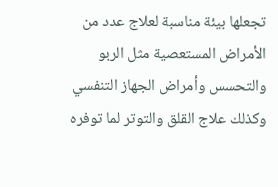تجعلها بيئة مناسبة لعلاج عدد من الأمراض المستعصية مثل الربو والتحسس وأمراض الجهاز التنفسي وكذلك علاج القلق والتوتر لما توفره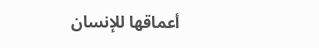أعماقها للإنسان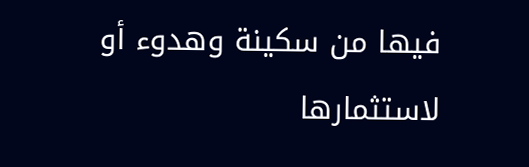فيها من سكينة وهدوء أو لاستثمارها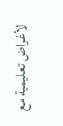لأغراض تعليمية مع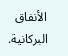الأنفاق البركانية.